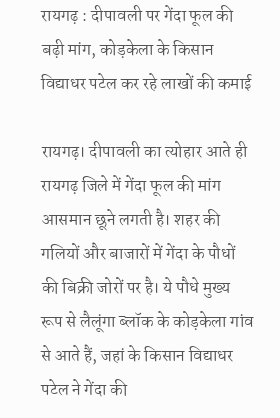रायगढ़ : दीपावली पर गेंदा फूल की बढ़ी मांग, कोड़केला के किसान विद्याधर पटेल कर रहे लाखों की कमाई

रायगढ़। दीपावली का त्योहार आते ही रायगढ़ जिले में गेंदा फूल की मांग आसमान छूने लगती है। शहर की गलियों और बाजारों में गेंदा के पौधों की बिक्री जोरों पर है। ये पौधे मुख्य रूप से लैलूंगा ब्लॉक के कोड़केला गांव से आते हैं, जहां के किसान विद्याधर पटेल ने गेंदा की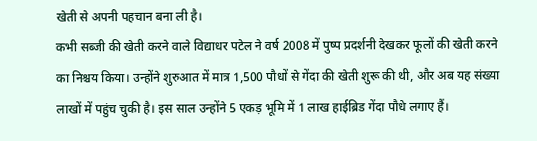खेती से अपनी पहचान बना ली है।
कभी सब्जी की खेती करने वाले विद्याधर पटेल ने वर्ष 2008 में पुष्प प्रदर्शनी देखकर फूलों की खेती करने का निश्चय किया। उन्होंने शुरुआत में मात्र 1,500 पौधों से गेंदा की खेती शुरू की थी, और अब यह संख्या लाखों में पहुंच चुकी है। इस साल उन्होंने 5 एकड़ भूमि में 1 लाख हाईब्रिड गेंदा पौधे लगाए हैं।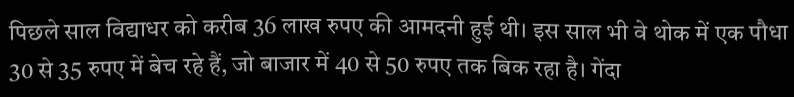पिछले साल विद्याधर को करीब 36 लाख रुपए की आमदनी हुई थी। इस साल भी वे थोक में एक पौधा 30 से 35 रुपए में बेच रहे हैं, जो बाजार में 40 से 50 रुपए तक बिक रहा है। गेंदा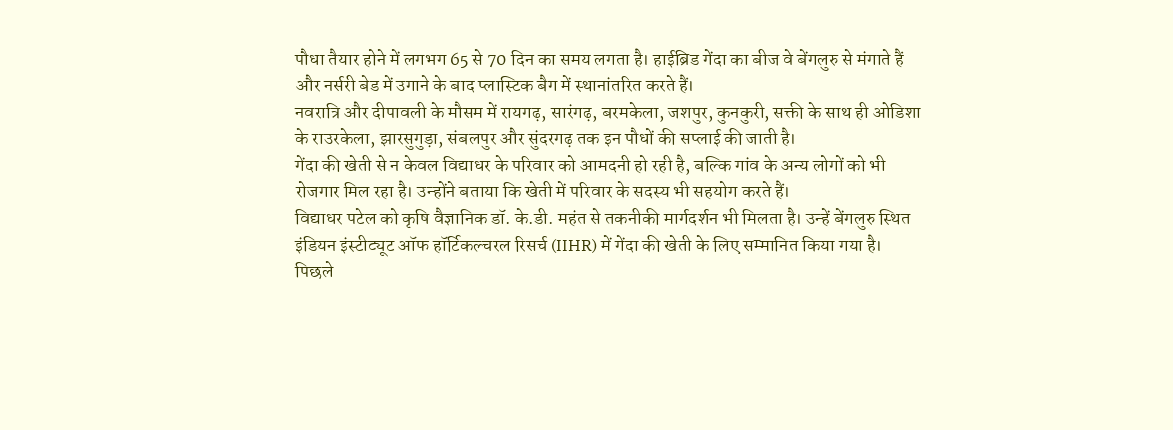पौधा तैयार होने में लगभग 65 से 70 दिन का समय लगता है। हाईब्रिड गेंदा का बीज वे बेंगलुरु से मंगाते हैं और नर्सरी बेड में उगाने के बाद प्लास्टिक बैग में स्थानांतरित करते हैं।
नवरात्रि और दीपावली के मौसम में रायगढ़, सारंगढ़, बरमकेला, जशपुर, कुनकुरी, सक्ती के साथ ही ओडिशा के राउरकेला, झारसुगुड़ा, संबलपुर और सुंदरगढ़ तक इन पौधों की सप्लाई की जाती है।
गेंदा की खेती से न केवल विद्याधर के परिवार को आमदनी हो रही है, बल्कि गांव के अन्य लोगों को भी रोजगार मिल रहा है। उन्होंने बताया कि खेती में परिवार के सदस्य भी सहयोग करते हैं।
विद्याधर पटेल को कृषि वैज्ञानिक डॉ. के.डी. महंत से तकनीकी मार्गदर्शन भी मिलता है। उन्हें बेंगलुरु स्थित इंडियन इंस्टीट्यूट ऑफ हॉर्टिकल्चरल रिसर्च (IIHR) में गेंदा की खेती के लिए सम्मानित किया गया है।
पिछले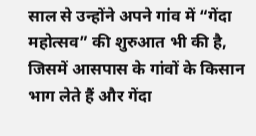साल से उन्होंने अपने गांव में “गेंदा महोत्सव” की शुरुआत भी की है, जिसमें आसपास के गांवों के किसान भाग लेते हैं और गेंदा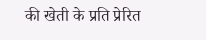की खेती के प्रति प्रेरित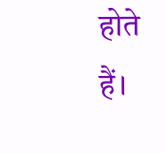होते हैं।